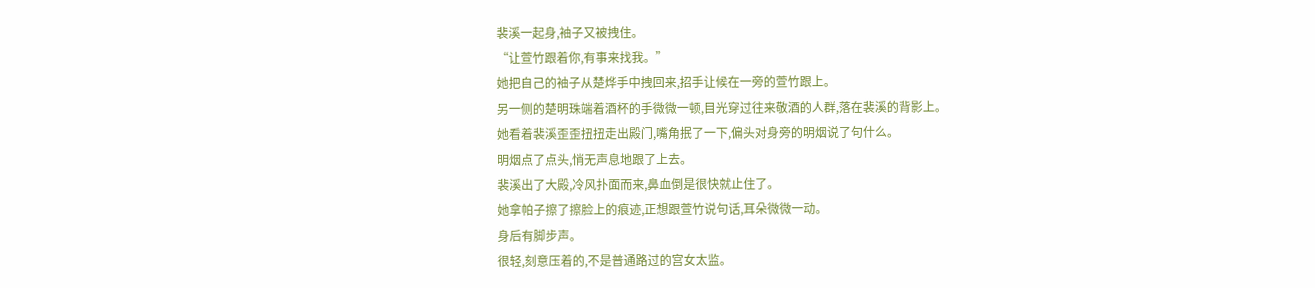裴溪一起身,袖子又被拽住。
“让萱竹跟着你,有事来找我。”
她把自己的袖子从楚烨手中拽回来,招手让候在一旁的萱竹跟上。
另一侧的楚明珠端着酒杯的手微微一顿,目光穿过往来敬酒的人群,落在裴溪的背影上。
她看着裴溪歪歪扭扭走出殿门,嘴角抿了一下,偏头对身旁的明烟说了句什么。
明烟点了点头,悄无声息地跟了上去。
裴溪出了大殿,冷风扑面而来,鼻血倒是很快就止住了。
她拿帕子擦了擦脸上的痕迹,正想跟萱竹说句话,耳朵微微一动。
身后有脚步声。
很轻,刻意压着的,不是普通路过的宫女太监。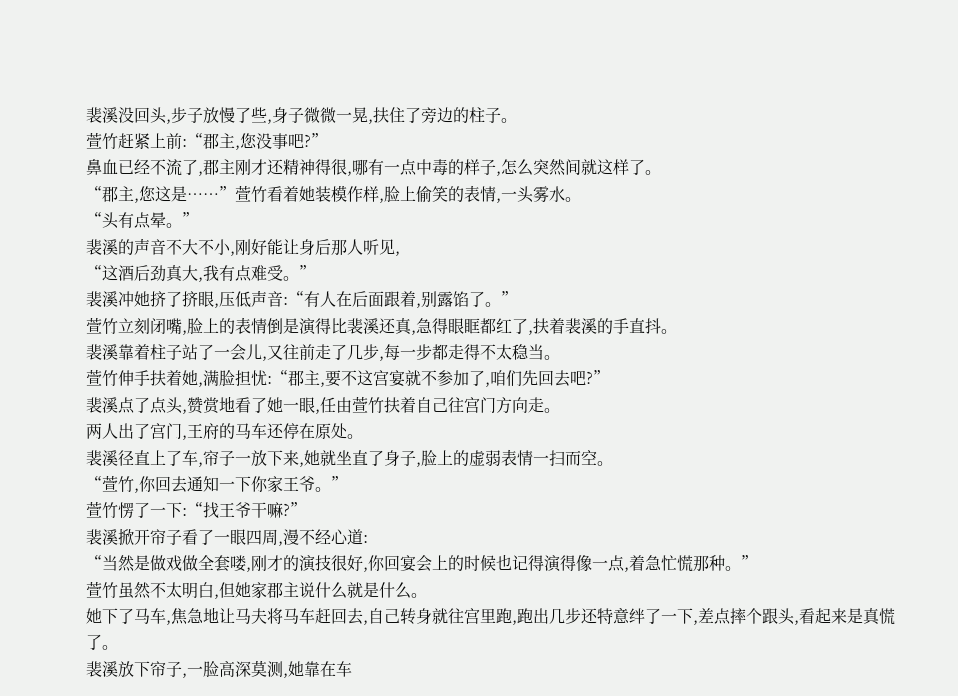裴溪没回头,步子放慢了些,身子微微一晃,扶住了旁边的柱子。
萱竹赶紧上前:“郡主,您没事吧?”
鼻血已经不流了,郡主刚才还精神得很,哪有一点中毒的样子,怎么突然间就这样了。
“郡主,您这是……”萱竹看着她装模作样,脸上偷笑的表情,一头雾水。
“头有点晕。”
裴溪的声音不大不小,刚好能让身后那人听见,
“这酒后劲真大,我有点难受。”
裴溪冲她挤了挤眼,压低声音:“有人在后面跟着,别露馅了。”
萱竹立刻闭嘴,脸上的表情倒是演得比裴溪还真,急得眼眶都红了,扶着裴溪的手直抖。
裴溪靠着柱子站了一会儿,又往前走了几步,每一步都走得不太稳当。
萱竹伸手扶着她,满脸担忧:“郡主,要不这宫宴就不参加了,咱们先回去吧?”
裴溪点了点头,赞赏地看了她一眼,任由萱竹扶着自己往宫门方向走。
两人出了宫门,王府的马车还停在原处。
裴溪径直上了车,帘子一放下来,她就坐直了身子,脸上的虚弱表情一扫而空。
“萱竹,你回去通知一下你家王爷。”
萱竹愣了一下:“找王爷干嘛?”
裴溪掀开帘子看了一眼四周,漫不经心道:
“当然是做戏做全套喽,刚才的演技很好,你回宴会上的时候也记得演得像一点,着急忙慌那种。”
萱竹虽然不太明白,但她家郡主说什么就是什么。
她下了马车,焦急地让马夫将马车赶回去,自己转身就往宫里跑,跑出几步还特意绊了一下,差点摔个跟头,看起来是真慌了。
裴溪放下帘子,一脸高深莫测,她靠在车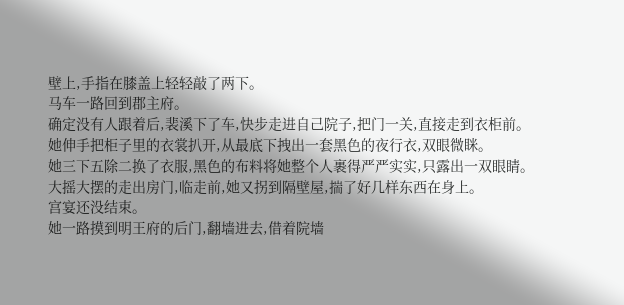壁上,手指在膝盖上轻轻敲了两下。
马车一路回到郡主府。
确定没有人跟着后,裴溪下了车,快步走进自己院子,把门一关,直接走到衣柜前。
她伸手把柜子里的衣裳扒开,从最底下拽出一套黑色的夜行衣,双眼微眯。
她三下五除二换了衣服,黑色的布料将她整个人裹得严严实实,只露出一双眼睛。
大摇大摆的走出房门,临走前,她又拐到隔壁屋,揣了好几样东西在身上。
宫宴还没结束。
她一路摸到明王府的后门,翻墙进去,借着院墙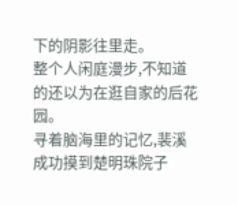下的阴影往里走。
整个人闲庭漫步,不知道的还以为在逛自家的后花园。
寻着脑海里的记忆,裴溪成功摸到楚明珠院子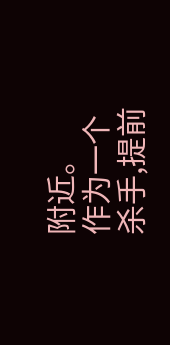附近。
作为一个杀手,提前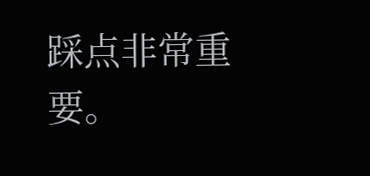踩点非常重要。